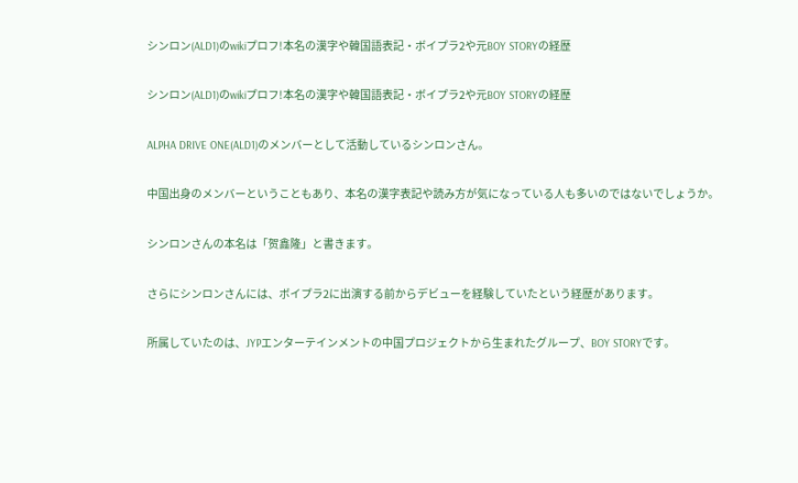シンロン(ALD1)のwikiプロフ!本名の漢字や韓国語表記・ボイプラ2や元BOY STORYの経歴

シンロン(ALD1)のwikiプロフ!本名の漢字や韓国語表記・ボイプラ2や元BOY STORYの経歴

ALPHA DRIVE ONE(ALD1)のメンバーとして活動しているシンロンさん。

中国出身のメンバーということもあり、本名の漢字表記や読み方が気になっている人も多いのではないでしょうか。

シンロンさんの本名は「贺鑫隆」と書きます。

さらにシンロンさんには、ボイプラ2に出演する前からデビューを経験していたという経歴があります。

所属していたのは、JYPエンターテインメントの中国プロジェクトから生まれたグループ、BOY STORYです。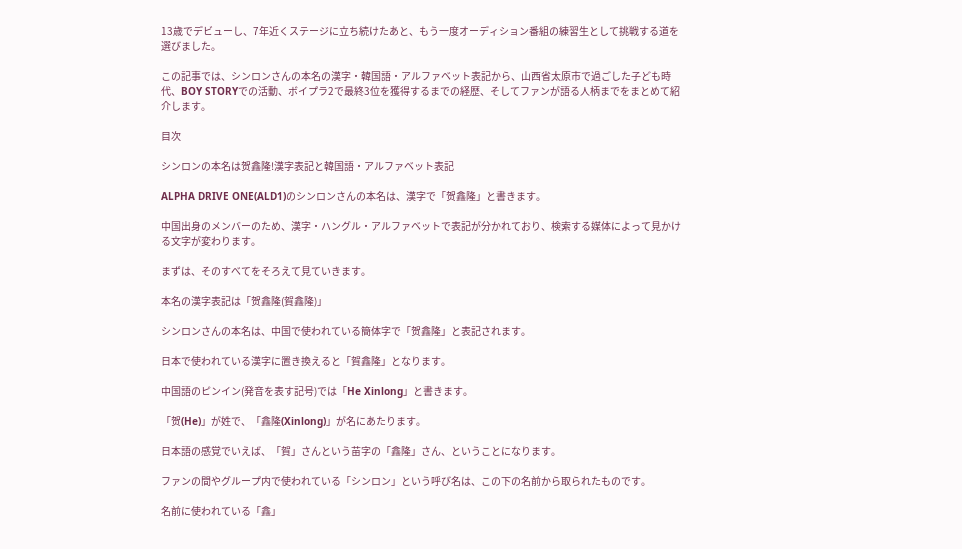13歳でデビューし、7年近くステージに立ち続けたあと、もう一度オーディション番組の練習生として挑戦する道を選びました。

この記事では、シンロンさんの本名の漢字・韓国語・アルファベット表記から、山西省太原市で過ごした子ども時代、BOY STORYでの活動、ボイプラ2で最終3位を獲得するまでの経歴、そしてファンが語る人柄までをまとめて紹介します。

目次

シンロンの本名は贺鑫隆!漢字表記と韓国語・アルファベット表記

ALPHA DRIVE ONE(ALD1)のシンロンさんの本名は、漢字で「贺鑫隆」と書きます。

中国出身のメンバーのため、漢字・ハングル・アルファベットで表記が分かれており、検索する媒体によって見かける文字が変わります。

まずは、そのすべてをそろえて見ていきます。

本名の漢字表記は「贺鑫隆(賀鑫隆)」

シンロンさんの本名は、中国で使われている簡体字で「贺鑫隆」と表記されます。

日本で使われている漢字に置き換えると「賀鑫隆」となります。

中国語のピンイン(発音を表す記号)では「He Xinlong」と書きます。

「贺(He)」が姓で、「鑫隆(Xinlong)」が名にあたります。

日本語の感覚でいえば、「賀」さんという苗字の「鑫隆」さん、ということになります。

ファンの間やグループ内で使われている「シンロン」という呼び名は、この下の名前から取られたものです。

名前に使われている「鑫」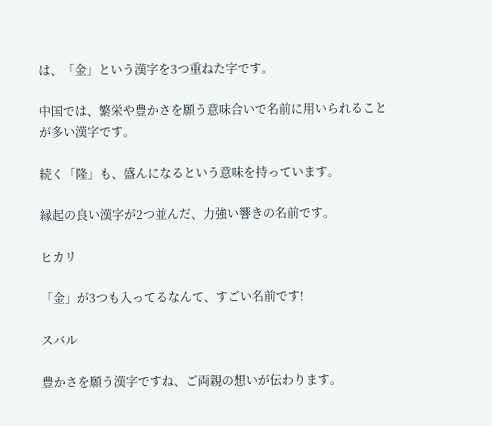は、「金」という漢字を3つ重ねた字です。

中国では、繁栄や豊かさを願う意味合いで名前に用いられることが多い漢字です。

続く「隆」も、盛んになるという意味を持っています。

縁起の良い漢字が2つ並んだ、力強い響きの名前です。

ヒカリ

「金」が3つも入ってるなんて、すごい名前です!

スバル

豊かさを願う漢字ですね、ご両親の想いが伝わります。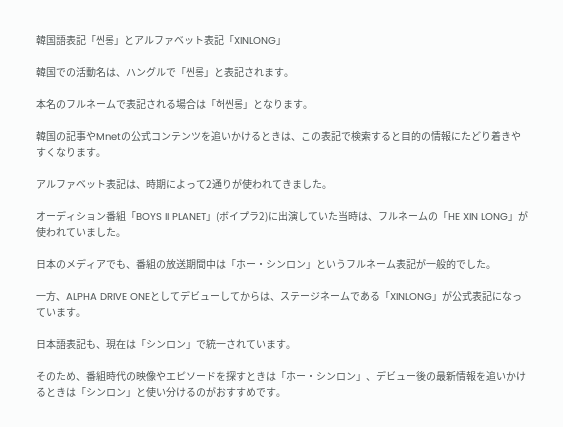韓国語表記「씬롱」とアルファベット表記「XINLONG」

韓国での活動名は、ハングルで「씬롱」と表記されます。

本名のフルネームで表記される場合は「허씬롱」となります。

韓国の記事やMnetの公式コンテンツを追いかけるときは、この表記で検索すると目的の情報にたどり着きやすくなります。

アルファベット表記は、時期によって2通りが使われてきました。

オーディション番組「BOYS II PLANET」(ボイプラ2)に出演していた当時は、フルネームの「HE XIN LONG」が使われていました。

日本のメディアでも、番組の放送期間中は「ホー・シンロン」というフルネーム表記が一般的でした。

一方、ALPHA DRIVE ONEとしてデビューしてからは、ステージネームである「XINLONG」が公式表記になっています。

日本語表記も、現在は「シンロン」で統一されています。

そのため、番組時代の映像やエピソードを探すときは「ホー・シンロン」、デビュー後の最新情報を追いかけるときは「シンロン」と使い分けるのがおすすめです。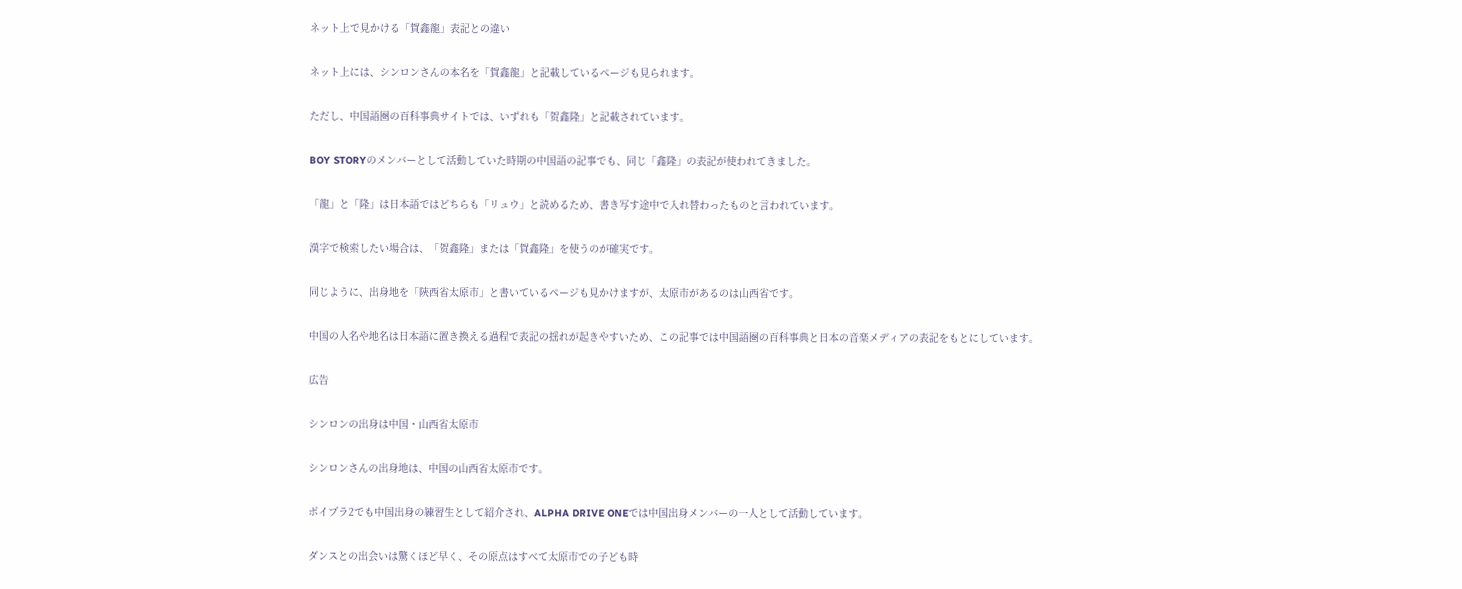ネット上で見かける「賀鑫龍」表記との違い

ネット上には、シンロンさんの本名を「賀鑫龍」と記載しているページも見られます。

ただし、中国語圏の百科事典サイトでは、いずれも「贺鑫隆」と記載されています。

BOY STORYのメンバーとして活動していた時期の中国語の記事でも、同じ「鑫隆」の表記が使われてきました。

「龍」と「隆」は日本語ではどちらも「リュウ」と読めるため、書き写す途中で入れ替わったものと言われています。

漢字で検索したい場合は、「贺鑫隆」または「賀鑫隆」を使うのが確実です。

同じように、出身地を「陝西省太原市」と書いているページも見かけますが、太原市があるのは山西省です。

中国の人名や地名は日本語に置き換える過程で表記の揺れが起きやすいため、この記事では中国語圏の百科事典と日本の音楽メディアの表記をもとにしています。

広告

シンロンの出身は中国・山西省太原市

シンロンさんの出身地は、中国の山西省太原市です。

ボイプラ2でも中国出身の練習生として紹介され、ALPHA DRIVE ONEでは中国出身メンバーの一人として活動しています。

ダンスとの出会いは驚くほど早く、その原点はすべて太原市での子ども時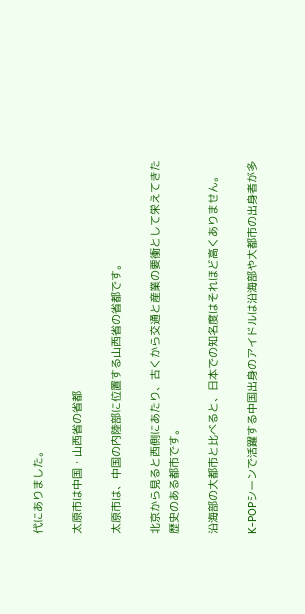代にありました。

太原市は中国・山西省の省都

太原市は、中国の内陸部に位置する山西省の省都です。

北京から見ると西側にあたり、古くから交通と産業の要衝として栄えてきた歴史のある都市です。

沿海部の大都市と比べると、日本での知名度はそれほど高くありません。

K-POPシーンで活躍する中国出身のアイドルは沿海部や大都市の出身者が多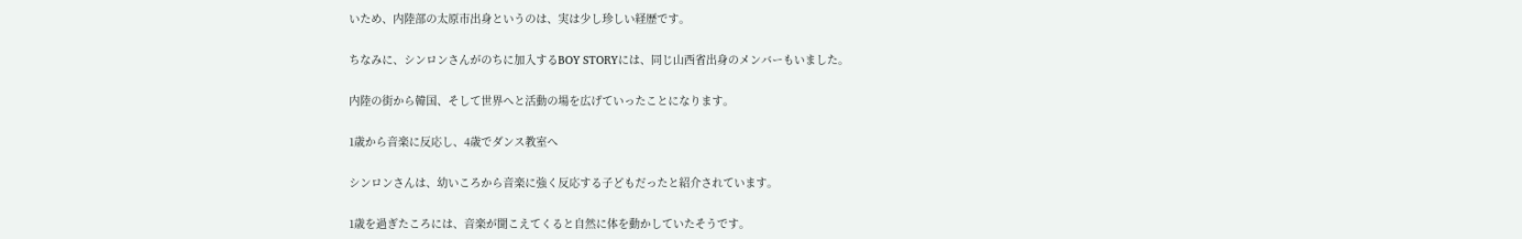いため、内陸部の太原市出身というのは、実は少し珍しい経歴です。

ちなみに、シンロンさんがのちに加入するBOY STORYには、同じ山西省出身のメンバーもいました。

内陸の街から韓国、そして世界へと活動の場を広げていったことになります。

1歳から音楽に反応し、4歳でダンス教室へ

シンロンさんは、幼いころから音楽に強く反応する子どもだったと紹介されています。

1歳を過ぎたころには、音楽が聞こえてくると自然に体を動かしていたそうです。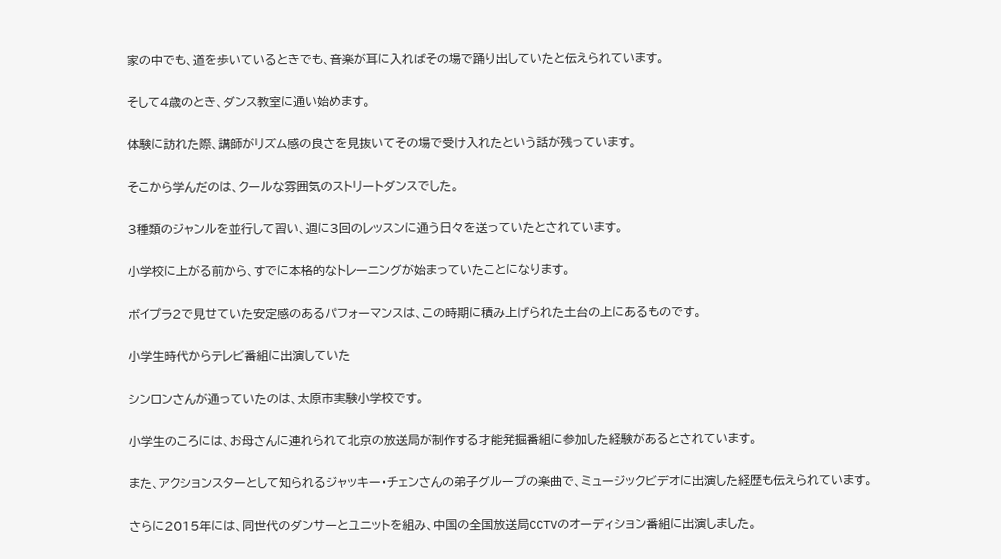家の中でも、道を歩いているときでも、音楽が耳に入ればその場で踊り出していたと伝えられています。

そして4歳のとき、ダンス教室に通い始めます。

体験に訪れた際、講師がリズム感の良さを見抜いてその場で受け入れたという話が残っています。

そこから学んだのは、クールな雰囲気のストリートダンスでした。

3種類のジャンルを並行して習い、週に3回のレッスンに通う日々を送っていたとされています。

小学校に上がる前から、すでに本格的なトレーニングが始まっていたことになります。

ボイプラ2で見せていた安定感のあるパフォーマンスは、この時期に積み上げられた土台の上にあるものです。

小学生時代からテレビ番組に出演していた

シンロンさんが通っていたのは、太原市実験小学校です。

小学生のころには、お母さんに連れられて北京の放送局が制作する才能発掘番組に参加した経験があるとされています。

また、アクションスターとして知られるジャッキー・チェンさんの弟子グループの楽曲で、ミュージックビデオに出演した経歴も伝えられています。

さらに2015年には、同世代のダンサーとユニットを組み、中国の全国放送局CCTVのオーディション番組に出演しました。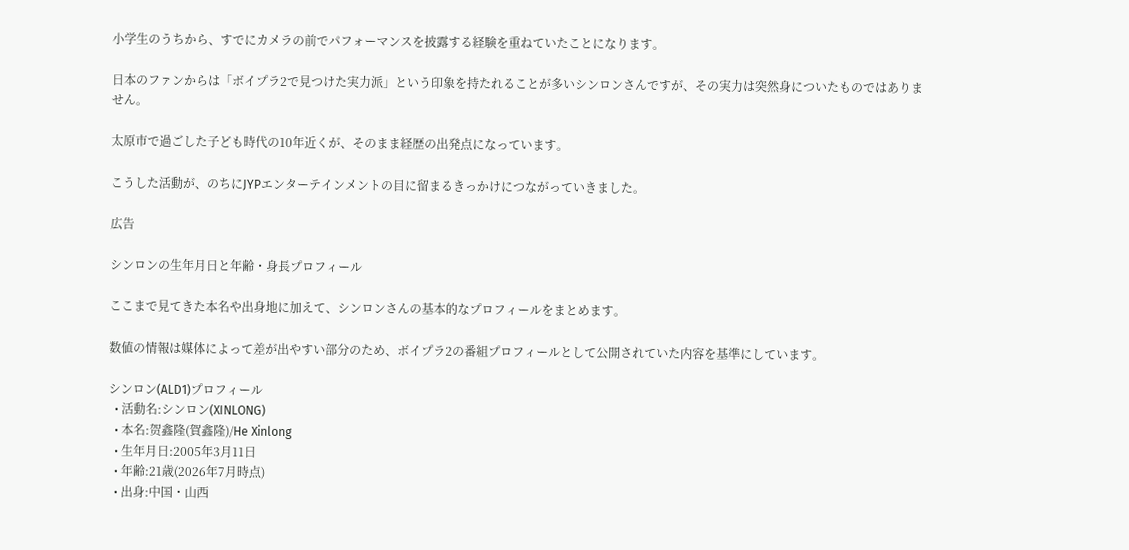小学生のうちから、すでにカメラの前でパフォーマンスを披露する経験を重ねていたことになります。

日本のファンからは「ボイプラ2で見つけた実力派」という印象を持たれることが多いシンロンさんですが、その実力は突然身についたものではありません。

太原市で過ごした子ども時代の10年近くが、そのまま経歴の出発点になっています。

こうした活動が、のちにJYPエンターテインメントの目に留まるきっかけにつながっていきました。

広告

シンロンの生年月日と年齢・身長プロフィール

ここまで見てきた本名や出身地に加えて、シンロンさんの基本的なプロフィールをまとめます。

数値の情報は媒体によって差が出やすい部分のため、ボイプラ2の番組プロフィールとして公開されていた内容を基準にしています。

シンロン(ALD1)プロフィール
  • 活動名:シンロン(XINLONG)
  • 本名:贺鑫隆(賀鑫隆)/He Xinlong
  • 生年月日:2005年3月11日
  • 年齢:21歳(2026年7月時点)
  • 出身:中国・山西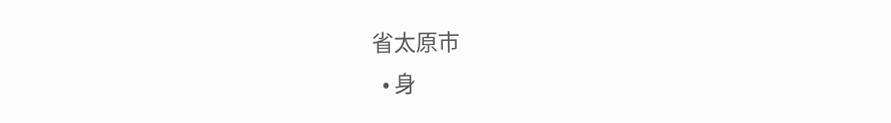省太原市
  • 身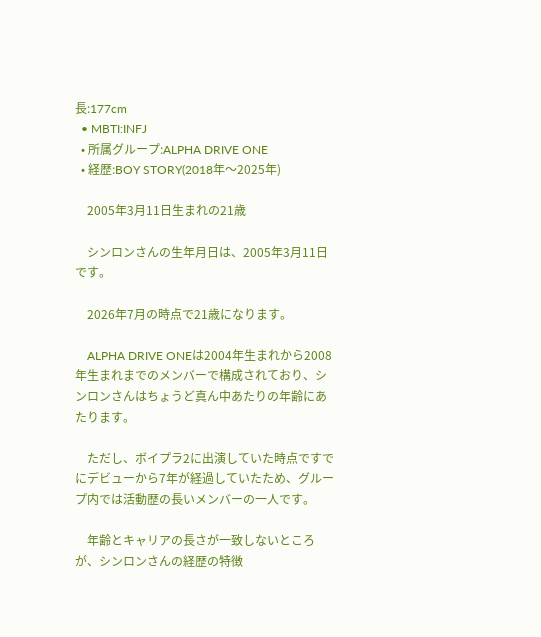長:177cm
  • MBTI:INFJ
  • 所属グループ:ALPHA DRIVE ONE
  • 経歴:BOY STORY(2018年〜2025年)

    2005年3月11日生まれの21歳

    シンロンさんの生年月日は、2005年3月11日です。

    2026年7月の時点で21歳になります。

    ALPHA DRIVE ONEは2004年生まれから2008年生まれまでのメンバーで構成されており、シンロンさんはちょうど真ん中あたりの年齢にあたります。

    ただし、ボイプラ2に出演していた時点ですでにデビューから7年が経過していたため、グループ内では活動歴の長いメンバーの一人です。

    年齢とキャリアの長さが一致しないところが、シンロンさんの経歴の特徴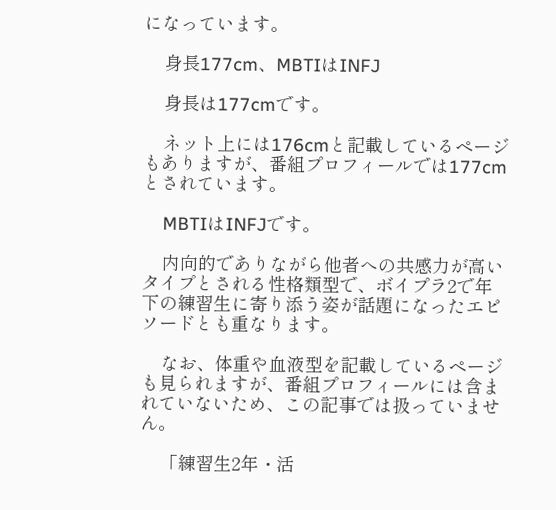になっています。

    身長177cm、MBTIはINFJ

    身長は177cmです。

    ネット上には176cmと記載しているページもありますが、番組プロフィールでは177cmとされています。

    MBTIはINFJです。

    内向的でありながら他者への共感力が高いタイプとされる性格類型で、ボイプラ2で年下の練習生に寄り添う姿が話題になったエピソードとも重なります。

    なお、体重や血液型を記載しているページも見られますが、番組プロフィールには含まれていないため、この記事では扱っていません。

    「練習生2年・活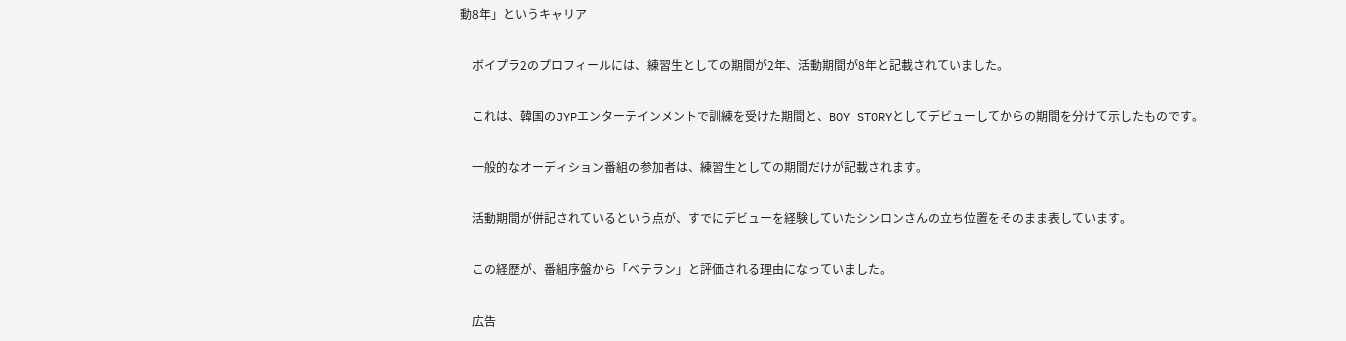動8年」というキャリア

    ボイプラ2のプロフィールには、練習生としての期間が2年、活動期間が8年と記載されていました。

    これは、韓国のJYPエンターテインメントで訓練を受けた期間と、BOY STORYとしてデビューしてからの期間を分けて示したものです。

    一般的なオーディション番組の参加者は、練習生としての期間だけが記載されます。

    活動期間が併記されているという点が、すでにデビューを経験していたシンロンさんの立ち位置をそのまま表しています。

    この経歴が、番組序盤から「ベテラン」と評価される理由になっていました。

    広告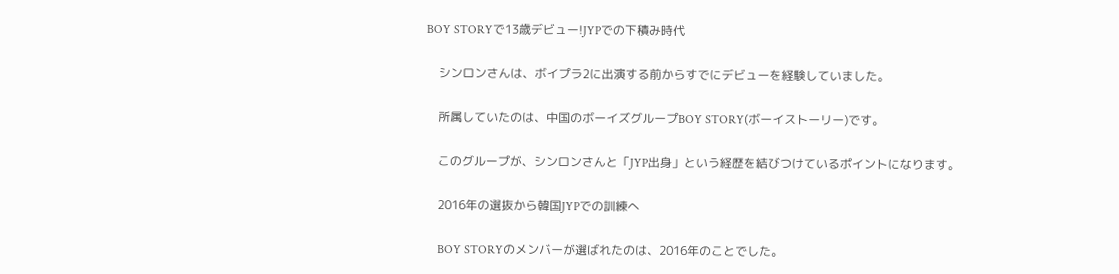BOY STORYで13歳デビュー!JYPでの下積み時代

    シンロンさんは、ボイプラ2に出演する前からすでにデビューを経験していました。

    所属していたのは、中国のボーイズグループBOY STORY(ボーイストーリー)です。

    このグループが、シンロンさんと「JYP出身」という経歴を結びつけているポイントになります。

    2016年の選抜から韓国JYPでの訓練へ

    BOY STORYのメンバーが選ばれたのは、2016年のことでした。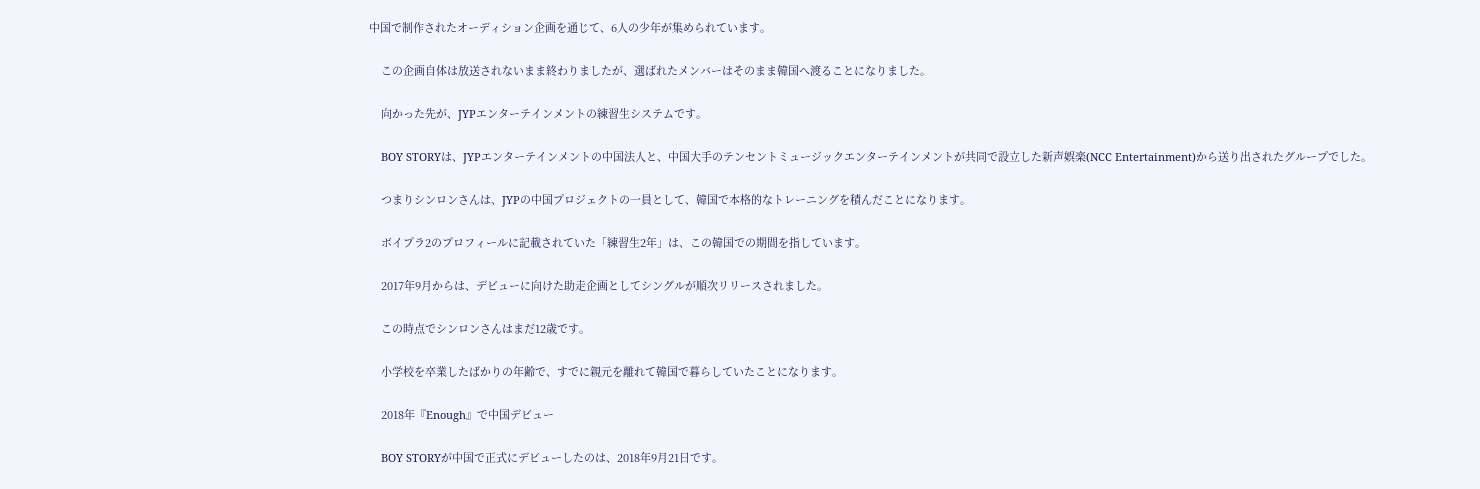中国で制作されたオーディション企画を通じて、6人の少年が集められています。

    この企画自体は放送されないまま終わりましたが、選ばれたメンバーはそのまま韓国へ渡ることになりました。

    向かった先が、JYPエンターテインメントの練習生システムです。

    BOY STORYは、JYPエンターテインメントの中国法人と、中国大手のテンセントミュージックエンターテインメントが共同で設立した新声娯楽(NCC Entertainment)から送り出されたグループでした。

    つまりシンロンさんは、JYPの中国プロジェクトの一員として、韓国で本格的なトレーニングを積んだことになります。

    ボイプラ2のプロフィールに記載されていた「練習生2年」は、この韓国での期間を指しています。

    2017年9月からは、デビューに向けた助走企画としてシングルが順次リリースされました。

    この時点でシンロンさんはまだ12歳です。

    小学校を卒業したばかりの年齢で、すでに親元を離れて韓国で暮らしていたことになります。

    2018年『Enough』で中国デビュー

    BOY STORYが中国で正式にデビューしたのは、2018年9月21日です。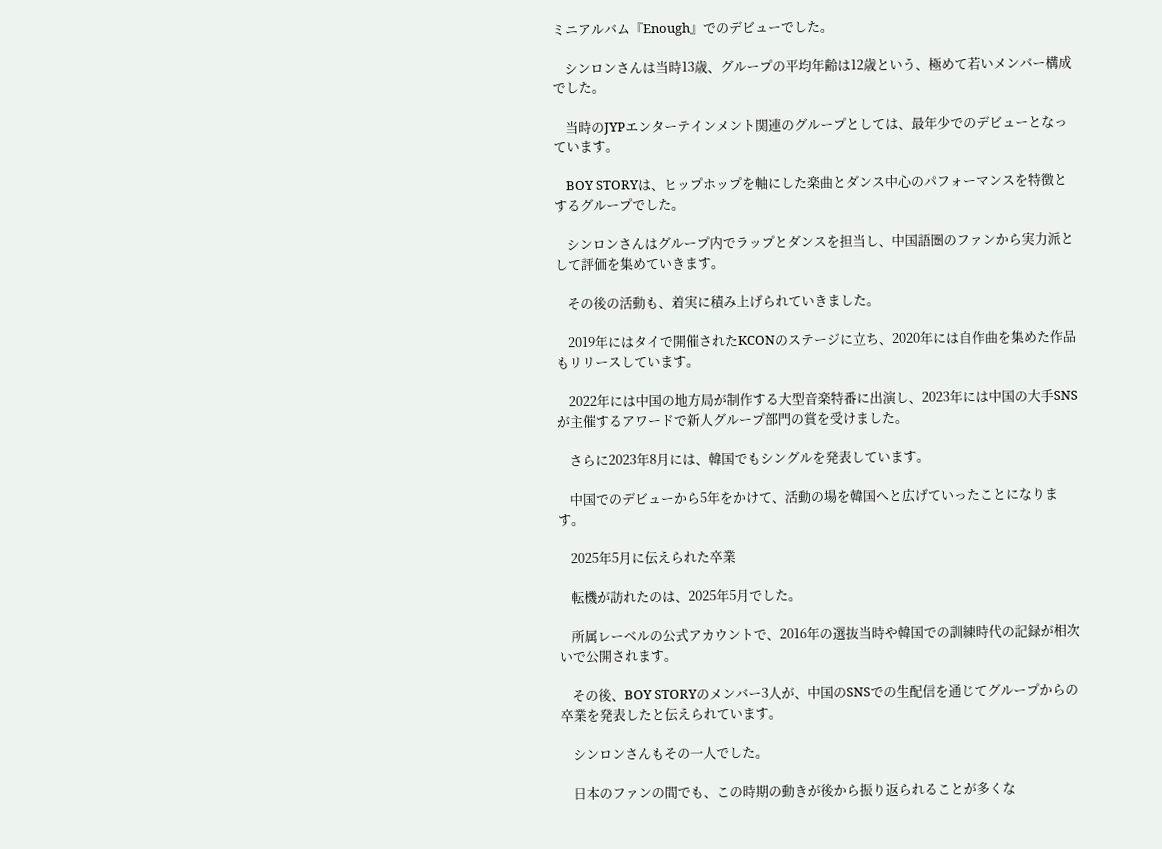ミニアルバム『Enough』でのデビューでした。

    シンロンさんは当時13歳、グループの平均年齢は12歳という、極めて若いメンバー構成でした。

    当時のJYPエンターテインメント関連のグループとしては、最年少でのデビューとなっています。

    BOY STORYは、ヒップホップを軸にした楽曲とダンス中心のパフォーマンスを特徴とするグループでした。

    シンロンさんはグループ内でラップとダンスを担当し、中国語圏のファンから実力派として評価を集めていきます。

    その後の活動も、着実に積み上げられていきました。

    2019年にはタイで開催されたKCONのステージに立ち、2020年には自作曲を集めた作品もリリースしています。

    2022年には中国の地方局が制作する大型音楽特番に出演し、2023年には中国の大手SNSが主催するアワードで新人グループ部門の賞を受けました。

    さらに2023年8月には、韓国でもシングルを発表しています。

    中国でのデビューから5年をかけて、活動の場を韓国へと広げていったことになります。

    2025年5月に伝えられた卒業

    転機が訪れたのは、2025年5月でした。

    所属レーベルの公式アカウントで、2016年の選抜当時や韓国での訓練時代の記録が相次いで公開されます。

    その後、BOY STORYのメンバー3人が、中国のSNSでの生配信を通じてグループからの卒業を発表したと伝えられています。

    シンロンさんもその一人でした。

    日本のファンの間でも、この時期の動きが後から振り返られることが多くな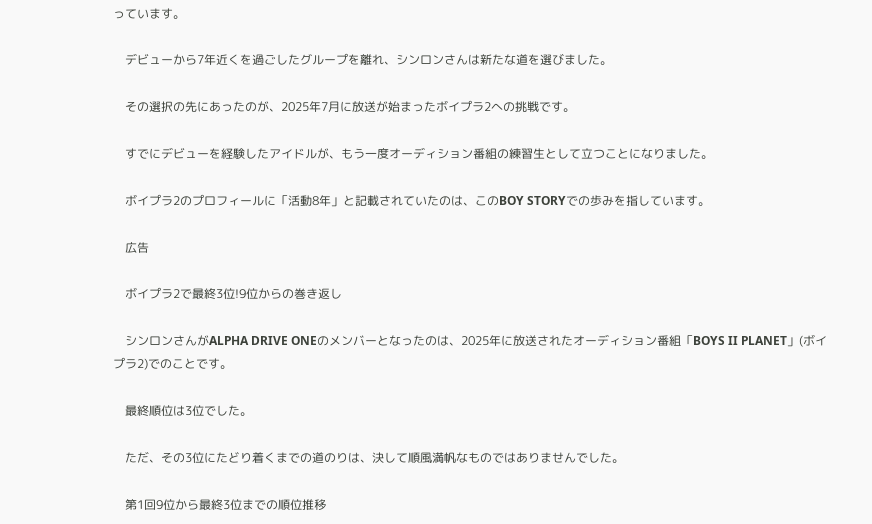っています。

    デビューから7年近くを過ごしたグループを離れ、シンロンさんは新たな道を選びました。

    その選択の先にあったのが、2025年7月に放送が始まったボイプラ2への挑戦です。

    すでにデビューを経験したアイドルが、もう一度オーディション番組の練習生として立つことになりました。

    ボイプラ2のプロフィールに「活動8年」と記載されていたのは、このBOY STORYでの歩みを指しています。

    広告

    ボイプラ2で最終3位!9位からの巻き返し

    シンロンさんがALPHA DRIVE ONEのメンバーとなったのは、2025年に放送されたオーディション番組「BOYS II PLANET」(ボイプラ2)でのことです。

    最終順位は3位でした。

    ただ、その3位にたどり着くまでの道のりは、決して順風満帆なものではありませんでした。

    第1回9位から最終3位までの順位推移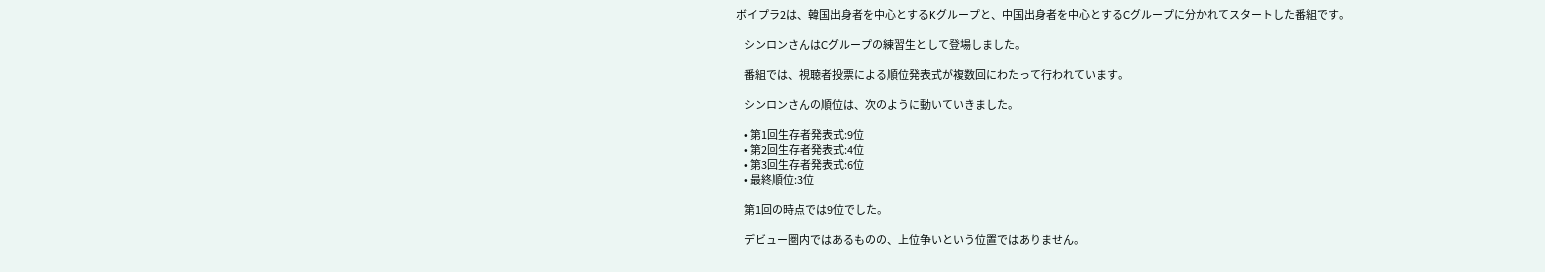ボイプラ2は、韓国出身者を中心とするKグループと、中国出身者を中心とするCグループに分かれてスタートした番組です。

    シンロンさんはCグループの練習生として登場しました。

    番組では、視聴者投票による順位発表式が複数回にわたって行われています。

    シンロンさんの順位は、次のように動いていきました。

    • 第1回生存者発表式:9位
    • 第2回生存者発表式:4位
    • 第3回生存者発表式:6位
    • 最終順位:3位

    第1回の時点では9位でした。

    デビュー圏内ではあるものの、上位争いという位置ではありません。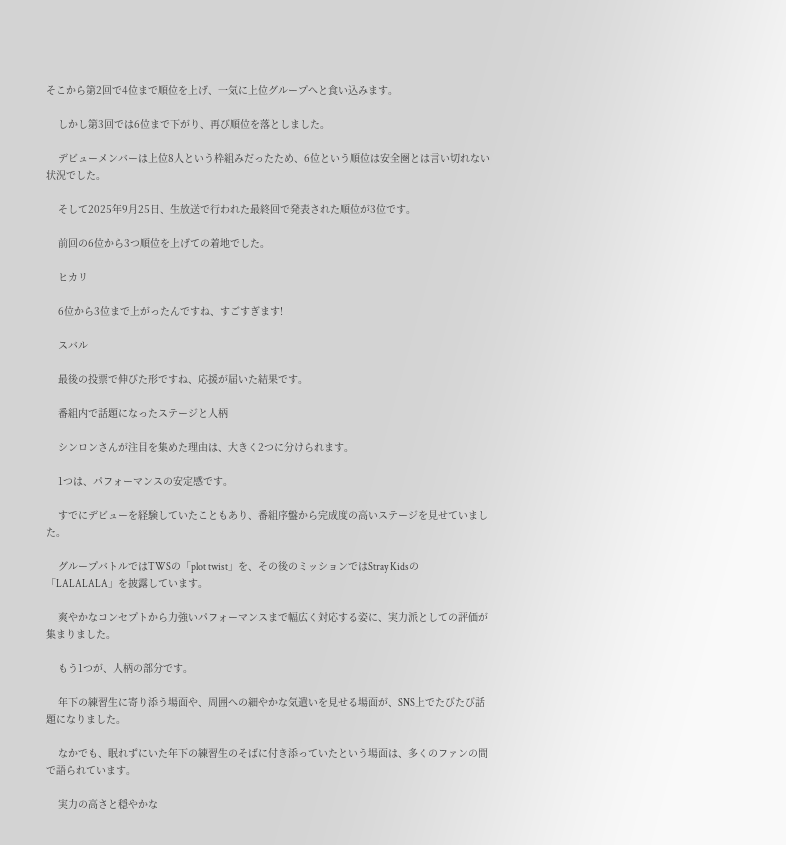そこから第2回で4位まで順位を上げ、一気に上位グループへと食い込みます。

    しかし第3回では6位まで下がり、再び順位を落としました。

    デビューメンバーは上位8人という枠組みだったため、6位という順位は安全圏とは言い切れない状況でした。

    そして2025年9月25日、生放送で行われた最終回で発表された順位が3位です。

    前回の6位から3つ順位を上げての着地でした。

    ヒカリ

    6位から3位まで上がったんですね、すごすぎます!

    スバル

    最後の投票で伸びた形ですね、応援が届いた結果です。

    番組内で話題になったステージと人柄

    シンロンさんが注目を集めた理由は、大きく2つに分けられます。

    1つは、パフォーマンスの安定感です。

    すでにデビューを経験していたこともあり、番組序盤から完成度の高いステージを見せていました。

    グループバトルではTWSの「plot twist」を、その後のミッションではStray Kidsの「LALALALA」を披露しています。

    爽やかなコンセプトから力強いパフォーマンスまで幅広く対応する姿に、実力派としての評価が集まりました。

    もう1つが、人柄の部分です。

    年下の練習生に寄り添う場面や、周囲への細やかな気遣いを見せる場面が、SNS上でたびたび話題になりました。

    なかでも、眠れずにいた年下の練習生のそばに付き添っていたという場面は、多くのファンの間で語られています。

    実力の高さと穏やかな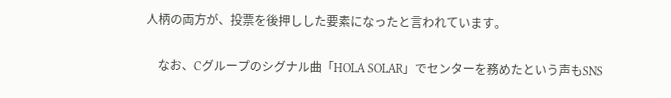人柄の両方が、投票を後押しした要素になったと言われています。

    なお、Cグループのシグナル曲「HOLA SOLAR」でセンターを務めたという声もSNS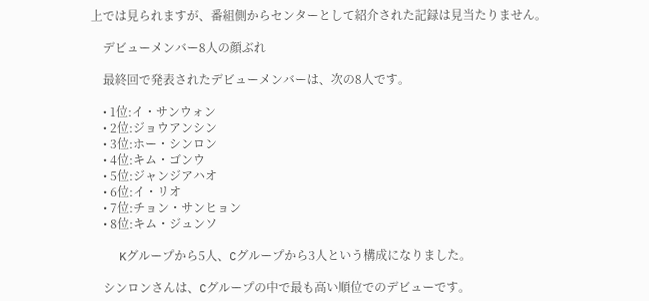上では見られますが、番組側からセンターとして紹介された記録は見当たりません。

    デビューメンバー8人の顔ぶれ

    最終回で発表されたデビューメンバーは、次の8人です。

    • 1位:イ・サンウォン
    • 2位:ジョウアンシン
    • 3位:ホー・シンロン
    • 4位:キム・ゴンウ
    • 5位:ジャンジアハオ
    • 6位:イ・リオ
    • 7位:チョン・サンヒョン
    • 8位:キム・ジュンソ

    Kグループから5人、Cグループから3人という構成になりました。

    シンロンさんは、Cグループの中で最も高い順位でのデビューです。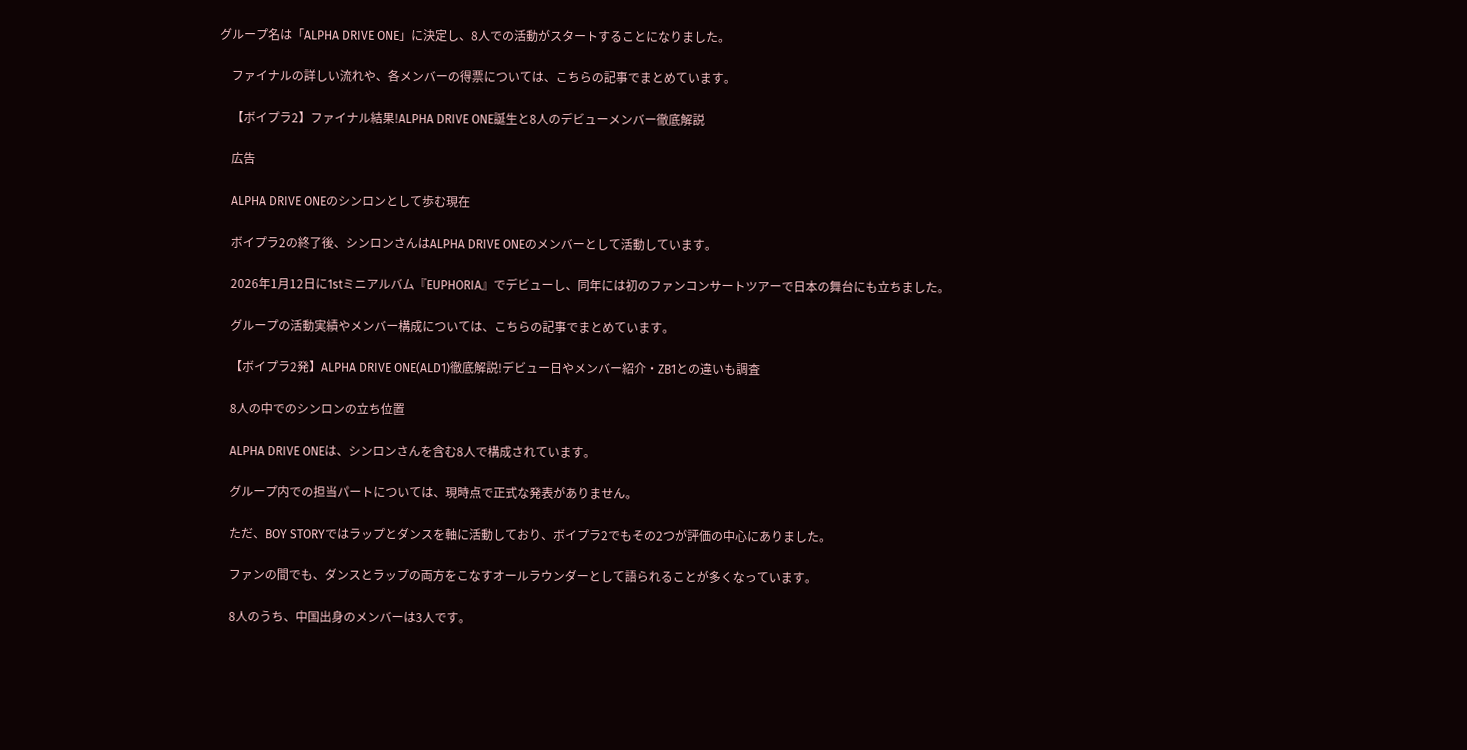グループ名は「ALPHA DRIVE ONE」に決定し、8人での活動がスタートすることになりました。

    ファイナルの詳しい流れや、各メンバーの得票については、こちらの記事でまとめています。

    【ボイプラ2】ファイナル結果!ALPHA DRIVE ONE誕生と8人のデビューメンバー徹底解説

    広告

    ALPHA DRIVE ONEのシンロンとして歩む現在

    ボイプラ2の終了後、シンロンさんはALPHA DRIVE ONEのメンバーとして活動しています。

    2026年1月12日に1stミニアルバム『EUPHORIA』でデビューし、同年には初のファンコンサートツアーで日本の舞台にも立ちました。

    グループの活動実績やメンバー構成については、こちらの記事でまとめています。

    【ボイプラ2発】ALPHA DRIVE ONE(ALD1)徹底解説!デビュー日やメンバー紹介・ZB1との違いも調査

    8人の中でのシンロンの立ち位置

    ALPHA DRIVE ONEは、シンロンさんを含む8人で構成されています。

    グループ内での担当パートについては、現時点で正式な発表がありません。

    ただ、BOY STORYではラップとダンスを軸に活動しており、ボイプラ2でもその2つが評価の中心にありました。

    ファンの間でも、ダンスとラップの両方をこなすオールラウンダーとして語られることが多くなっています。

    8人のうち、中国出身のメンバーは3人です。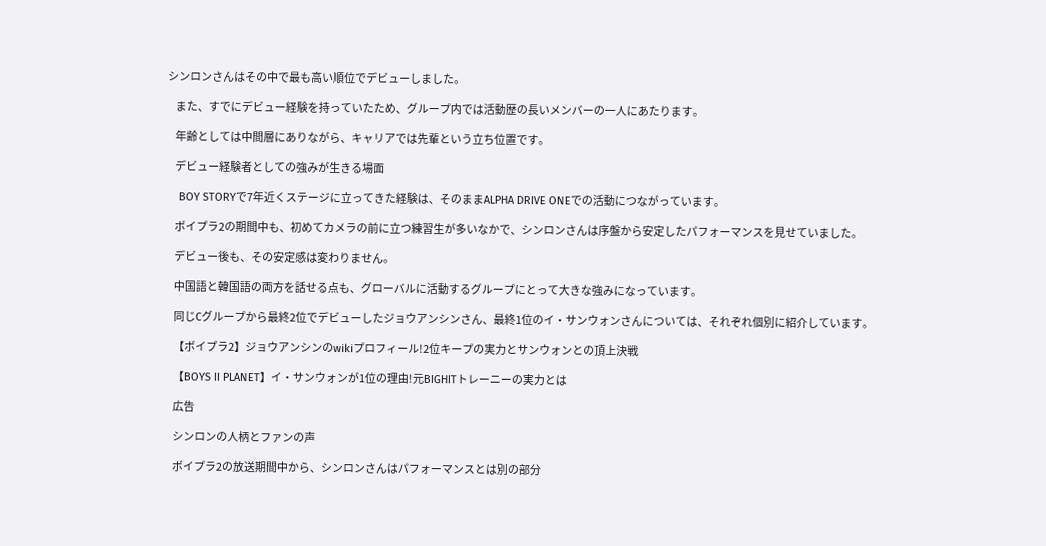シンロンさんはその中で最も高い順位でデビューしました。

    また、すでにデビュー経験を持っていたため、グループ内では活動歴の長いメンバーの一人にあたります。

    年齢としては中間層にありながら、キャリアでは先輩という立ち位置です。

    デビュー経験者としての強みが生きる場面

    BOY STORYで7年近くステージに立ってきた経験は、そのままALPHA DRIVE ONEでの活動につながっています。

    ボイプラ2の期間中も、初めてカメラの前に立つ練習生が多いなかで、シンロンさんは序盤から安定したパフォーマンスを見せていました。

    デビュー後も、その安定感は変わりません。

    中国語と韓国語の両方を話せる点も、グローバルに活動するグループにとって大きな強みになっています。

    同じCグループから最終2位でデビューしたジョウアンシンさん、最終1位のイ・サンウォンさんについては、それぞれ個別に紹介しています。

    【ボイプラ2】ジョウアンシンのwikiプロフィール!2位キープの実力とサンウォンとの頂上決戦

    【BOYS II PLANET】イ・サンウォンが1位の理由!元BIGHITトレーニーの実力とは

    広告

    シンロンの人柄とファンの声

    ボイプラ2の放送期間中から、シンロンさんはパフォーマンスとは別の部分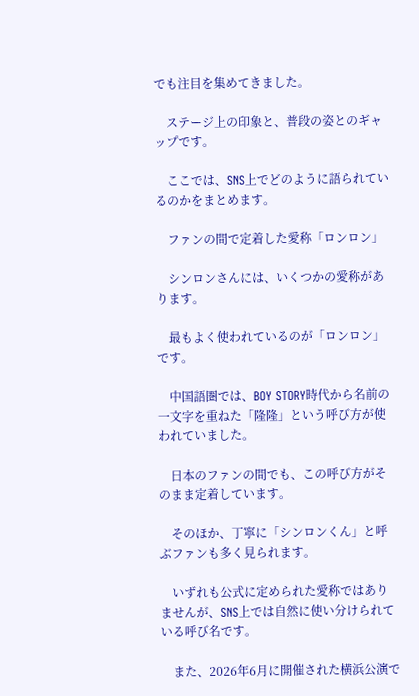でも注目を集めてきました。

    ステージ上の印象と、普段の姿とのギャップです。

    ここでは、SNS上でどのように語られているのかをまとめます。

    ファンの間で定着した愛称「ロンロン」

    シンロンさんには、いくつかの愛称があります。

    最もよく使われているのが「ロンロン」です。

    中国語圏では、BOY STORY時代から名前の一文字を重ねた「隆隆」という呼び方が使われていました。

    日本のファンの間でも、この呼び方がそのまま定着しています。

    そのほか、丁寧に「シンロンくん」と呼ぶファンも多く見られます。

    いずれも公式に定められた愛称ではありませんが、SNS上では自然に使い分けられている呼び名です。

    また、2026年6月に開催された横浜公演で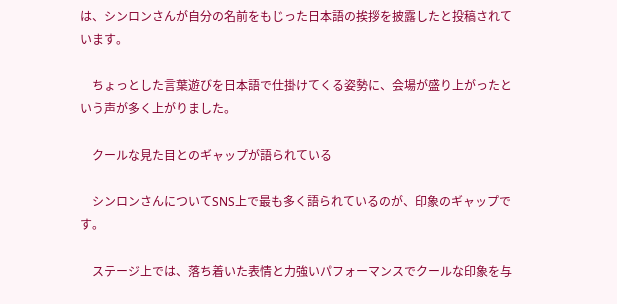は、シンロンさんが自分の名前をもじった日本語の挨拶を披露したと投稿されています。

    ちょっとした言葉遊びを日本語で仕掛けてくる姿勢に、会場が盛り上がったという声が多く上がりました。

    クールな見た目とのギャップが語られている

    シンロンさんについてSNS上で最も多く語られているのが、印象のギャップです。

    ステージ上では、落ち着いた表情と力強いパフォーマンスでクールな印象を与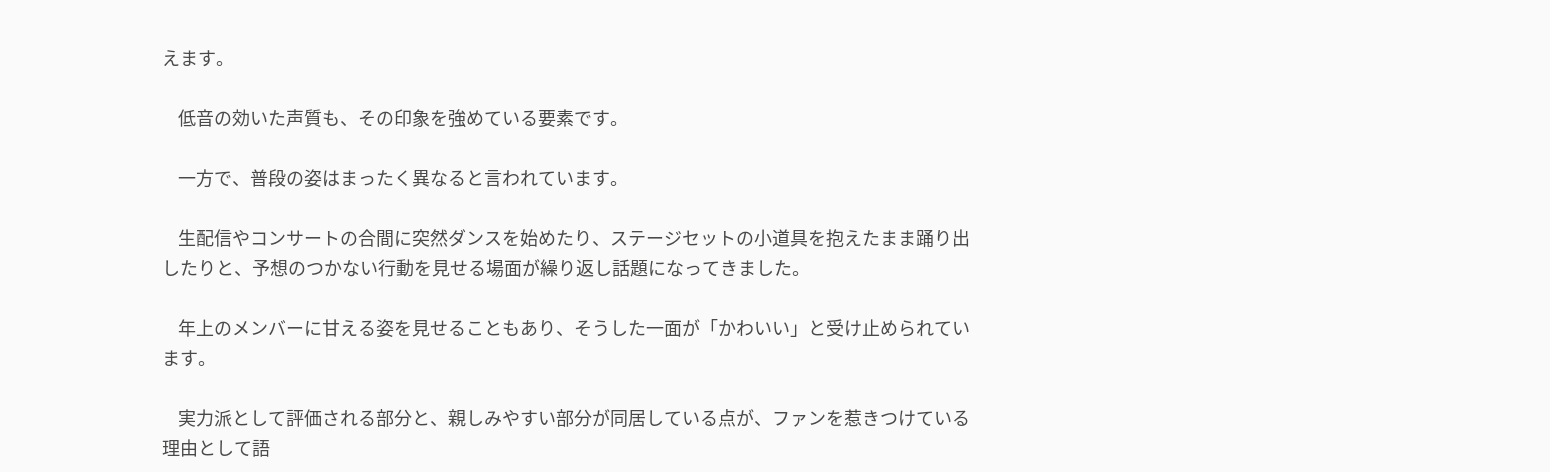えます。

    低音の効いた声質も、その印象を強めている要素です。

    一方で、普段の姿はまったく異なると言われています。

    生配信やコンサートの合間に突然ダンスを始めたり、ステージセットの小道具を抱えたまま踊り出したりと、予想のつかない行動を見せる場面が繰り返し話題になってきました。

    年上のメンバーに甘える姿を見せることもあり、そうした一面が「かわいい」と受け止められています。

    実力派として評価される部分と、親しみやすい部分が同居している点が、ファンを惹きつけている理由として語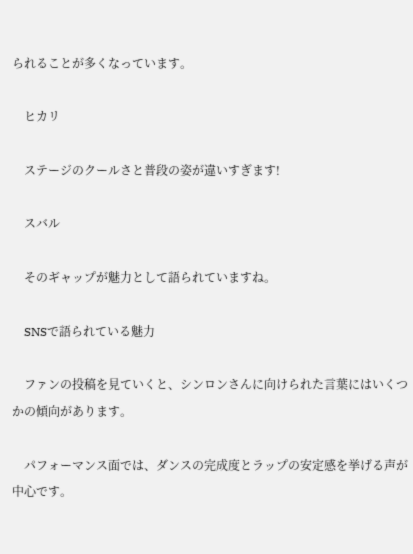られることが多くなっています。

    ヒカリ

    ステージのクールさと普段の姿が違いすぎます!

    スバル

    そのギャップが魅力として語られていますね。

    SNSで語られている魅力

    ファンの投稿を見ていくと、シンロンさんに向けられた言葉にはいくつかの傾向があります。

    パフォーマンス面では、ダンスの完成度とラップの安定感を挙げる声が中心です。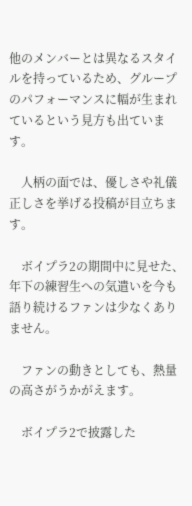他のメンバーとは異なるスタイルを持っているため、グループのパフォーマンスに幅が生まれているという見方も出ています。

    人柄の面では、優しさや礼儀正しさを挙げる投稿が目立ちます。

    ボイプラ2の期間中に見せた、年下の練習生への気遣いを今も語り続けるファンは少なくありません。

    ファンの動きとしても、熱量の高さがうかがえます。

    ボイプラ2で披露した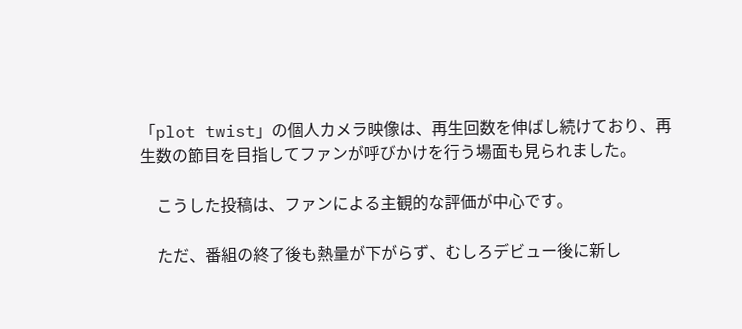「plot twist」の個人カメラ映像は、再生回数を伸ばし続けており、再生数の節目を目指してファンが呼びかけを行う場面も見られました。

    こうした投稿は、ファンによる主観的な評価が中心です。

    ただ、番組の終了後も熱量が下がらず、むしろデビュー後に新し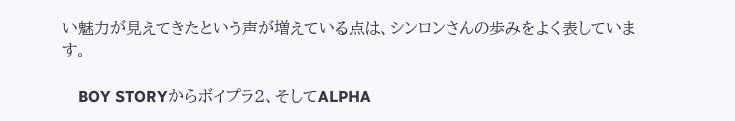い魅力が見えてきたという声が増えている点は、シンロンさんの歩みをよく表しています。

    BOY STORYからボイプラ2、そしてALPHA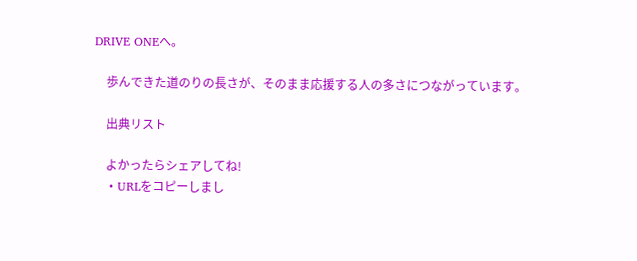DRIVE ONEへ。

    歩んできた道のりの長さが、そのまま応援する人の多さにつながっています。

    出典リスト

    よかったらシェアしてね!
    • URLをコピーしまし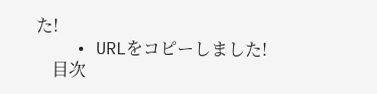た!
    • URLをコピーしました!
    目次